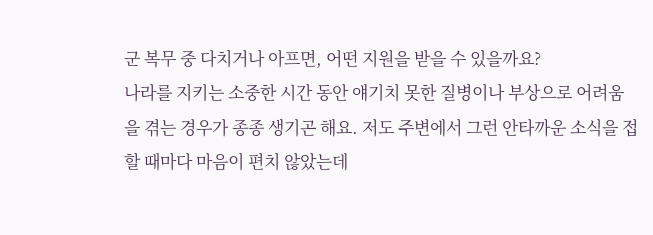군 복무 중 다치거나 아프면, 어떤 지원을 받을 수 있을까요?
나라를 지키는 소중한 시간 동안 얘기치 못한 질병이나 부상으로 어려움을 겪는 경우가 종종 생기곤 해요. 저도 주변에서 그런 안타까운 소식을 접할 때마다 마음이 편치 않았는데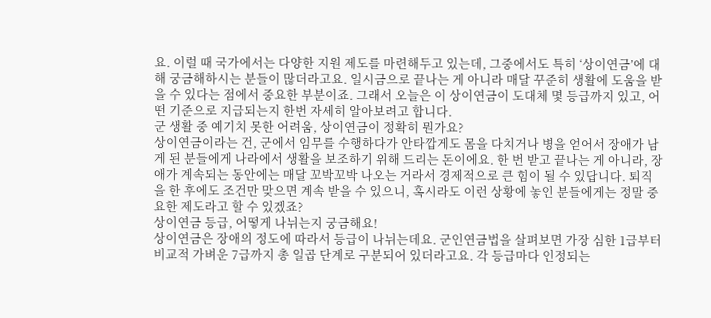요. 이럴 때 국가에서는 다양한 지원 제도를 마련해두고 있는데, 그중에서도 특히 ‘상이연금’에 대해 궁금해하시는 분들이 많더라고요. 일시금으로 끝나는 게 아니라 매달 꾸준히 생활에 도움을 받을 수 있다는 점에서 중요한 부분이죠. 그래서 오늘은 이 상이연금이 도대체 몇 등급까지 있고, 어떤 기준으로 지급되는지 한번 자세히 알아보려고 합니다.
군 생활 중 예기치 못한 어려움, 상이연금이 정확히 뭔가요?
상이연금이라는 건, 군에서 임무를 수행하다가 안타깝게도 몸을 다치거나 병을 얻어서 장애가 남게 된 분들에게 나라에서 생활을 보조하기 위해 드리는 돈이에요. 한 번 받고 끝나는 게 아니라, 장애가 계속되는 동안에는 매달 꼬박꼬박 나오는 거라서 경제적으로 큰 힘이 될 수 있답니다. 퇴직을 한 후에도 조건만 맞으면 계속 받을 수 있으니, 혹시라도 이런 상황에 놓인 분들에게는 정말 중요한 제도라고 할 수 있겠죠?
상이연금 등급, 어떻게 나뉘는지 궁금해요!
상이연금은 장애의 정도에 따라서 등급이 나뉘는데요. 군인연금법을 살펴보면 가장 심한 1급부터 비교적 가벼운 7급까지 총 일곱 단계로 구분되어 있더라고요. 각 등급마다 인정되는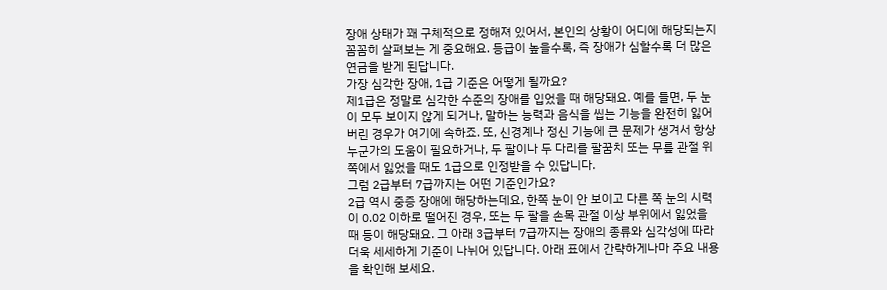장애 상태가 꽤 구체적으로 정해져 있어서, 본인의 상황이 어디에 해당되는지 꼼꼼히 살펴보는 게 중요해요. 등급이 높을수록, 즉 장애가 심할수록 더 많은 연금을 받게 된답니다.
가장 심각한 장애, 1급 기준은 어떻게 될까요?
제1급은 정말로 심각한 수준의 장애를 입었을 때 해당돼요. 예를 들면, 두 눈이 모두 보이지 않게 되거나, 말하는 능력과 음식을 씹는 기능을 완전히 잃어버린 경우가 여기에 속하죠. 또, 신경계나 정신 기능에 큰 문제가 생겨서 항상 누군가의 도움이 필요하거나, 두 팔이나 두 다리를 팔꿈치 또는 무릎 관절 위쪽에서 잃었을 때도 1급으로 인정받을 수 있답니다.
그럼 2급부터 7급까지는 어떤 기준인가요?
2급 역시 중증 장애에 해당하는데요, 한쪽 눈이 안 보이고 다른 쪽 눈의 시력이 0.02 이하로 떨어진 경우, 또는 두 팔을 손목 관절 이상 부위에서 잃었을 때 등이 해당돼요. 그 아래 3급부터 7급까지는 장애의 종류와 심각성에 따라 더욱 세세하게 기준이 나뉘어 있답니다. 아래 표에서 간략하게나마 주요 내용을 확인해 보세요.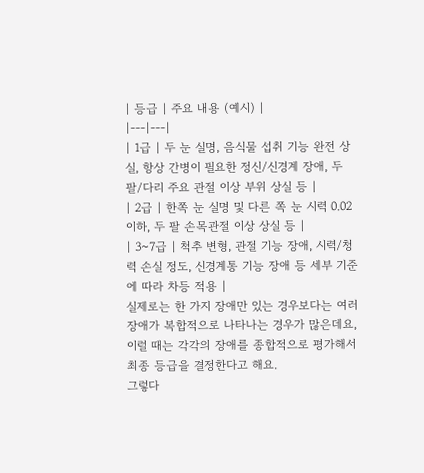| 등급 | 주요 내용 (예시) |
|---|---|
| 1급 | 두 눈 실명, 음식물 섭취 기능 완전 상실, 항상 간병이 필요한 정신/신경계 장애, 두 팔/다리 주요 관절 이상 부위 상실 등 |
| 2급 | 한쪽 눈 실명 및 다른 쪽 눈 시력 0.02 이하, 두 팔 손목관절 이상 상실 등 |
| 3~7급 | 척추 변형, 관절 기능 장애, 시력/청력 손실 정도, 신경계통 기능 장애 등 세부 기준에 따라 차등 적용 |
실제로는 한 가지 장애만 있는 경우보다는 여러 장애가 복합적으로 나타나는 경우가 많은데요, 이럴 때는 각각의 장애를 종합적으로 평가해서 최종 등급을 결정한다고 해요.
그렇다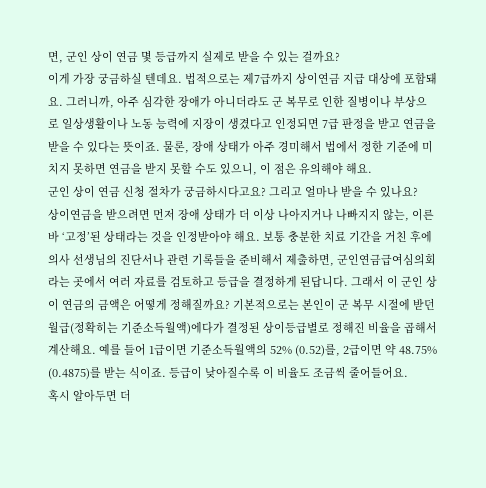면, 군인 상이 연금 몇 등급까지 실제로 받을 수 있는 걸까요?
이게 가장 궁금하실 텐데요. 법적으로는 제7급까지 상이연금 지급 대상에 포함돼요. 그러니까, 아주 심각한 장애가 아니더라도 군 복무로 인한 질병이나 부상으로 일상생활이나 노동 능력에 지장이 생겼다고 인정되면 7급 판정을 받고 연금을 받을 수 있다는 뜻이죠. 물론, 장애 상태가 아주 경미해서 법에서 정한 기준에 미치지 못하면 연금을 받지 못할 수도 있으니, 이 점은 유의해야 해요.
군인 상이 연금 신청 절차가 궁금하시다고요? 그리고 얼마나 받을 수 있나요?
상이연금을 받으려면 먼저 장애 상태가 더 이상 나아지거나 나빠지지 않는, 이른바 ‘고정’된 상태라는 것을 인정받아야 해요. 보통 충분한 치료 기간을 거친 후에 의사 선생님의 진단서나 관련 기록들을 준비해서 제출하면, 군인연금급여심의회라는 곳에서 여러 자료를 검토하고 등급을 결정하게 된답니다. 그래서 이 군인 상이 연금의 금액은 어떻게 정해질까요? 기본적으로는 본인이 군 복무 시절에 받던 월급(정확히는 기준소득월액)에다가 결정된 상이등급별로 정해진 비율을 곱해서 계산해요. 예를 들어 1급이면 기준소득월액의 52% (0.52)를, 2급이면 약 48.75% (0.4875)를 받는 식이죠. 등급이 낮아질수록 이 비율도 조금씩 줄어들어요.
혹시 알아두면 더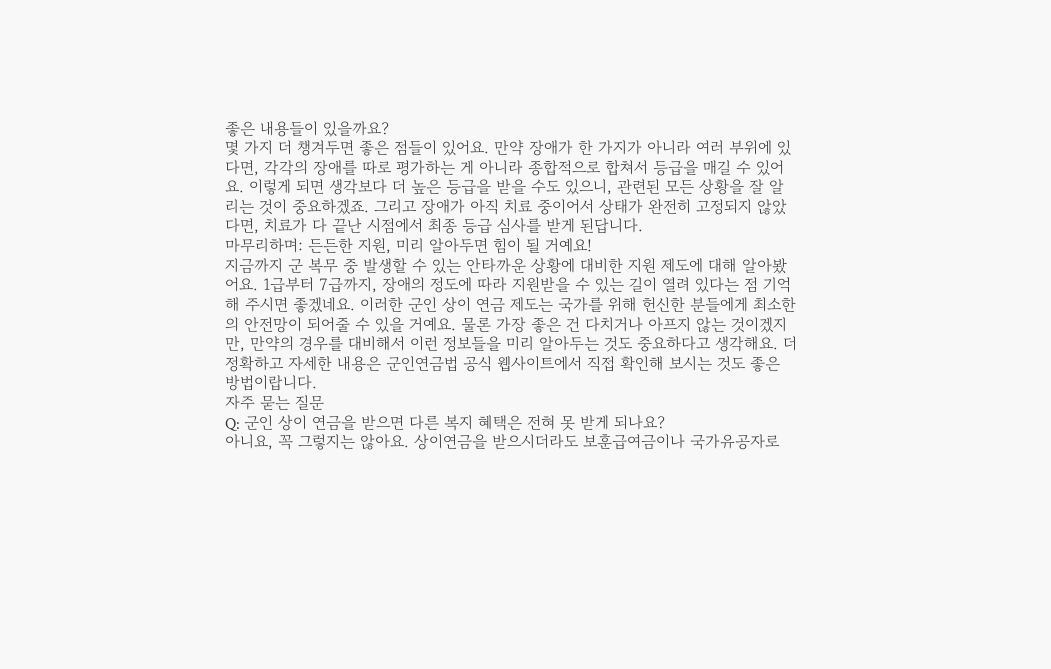좋은 내용들이 있을까요?
몇 가지 더 챙겨두면 좋은 점들이 있어요. 만약 장애가 한 가지가 아니라 여러 부위에 있다면, 각각의 장애를 따로 평가하는 게 아니라 종합적으로 합쳐서 등급을 매길 수 있어요. 이렇게 되면 생각보다 더 높은 등급을 받을 수도 있으니, 관련된 모든 상황을 잘 알리는 것이 중요하겠죠. 그리고 장애가 아직 치료 중이어서 상태가 완전히 고정되지 않았다면, 치료가 다 끝난 시점에서 최종 등급 심사를 받게 된답니다.
마무리하며: 든든한 지원, 미리 알아두면 힘이 될 거예요!
지금까지 군 복무 중 발생할 수 있는 안타까운 상황에 대비한 지원 제도에 대해 알아봤어요. 1급부터 7급까지, 장애의 정도에 따라 지원받을 수 있는 길이 열려 있다는 점 기억해 주시면 좋겠네요. 이러한 군인 상이 연금 제도는 국가를 위해 헌신한 분들에게 최소한의 안전망이 되어줄 수 있을 거예요. 물론 가장 좋은 건 다치거나 아프지 않는 것이겠지만, 만약의 경우를 대비해서 이런 정보들을 미리 알아두는 것도 중요하다고 생각해요. 더 정확하고 자세한 내용은 군인연금법 공식 웹사이트에서 직접 확인해 보시는 것도 좋은 방법이랍니다.
자주 묻는 질문
Q: 군인 상이 연금을 받으면 다른 복지 혜택은 전혀 못 받게 되나요?
아니요, 꼭 그렇지는 않아요. 상이연금을 받으시더라도 보훈급여금이나 국가유공자로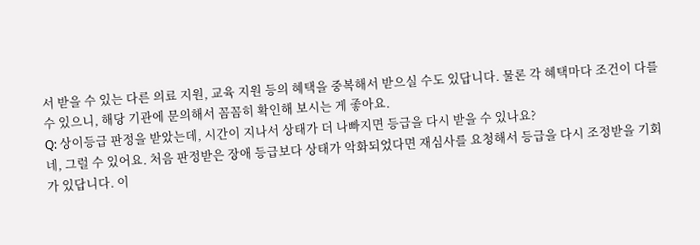서 받을 수 있는 다른 의료 지원, 교육 지원 등의 혜택을 중복해서 받으실 수도 있답니다. 물론 각 혜택마다 조건이 다를 수 있으니, 해당 기관에 문의해서 꼼꼼히 확인해 보시는 게 좋아요.
Q: 상이등급 판정을 받았는데, 시간이 지나서 상태가 더 나빠지면 등급을 다시 받을 수 있나요?
네, 그럴 수 있어요. 처음 판정받은 장애 등급보다 상태가 악화되었다면 재심사를 요청해서 등급을 다시 조정받을 기회가 있답니다. 이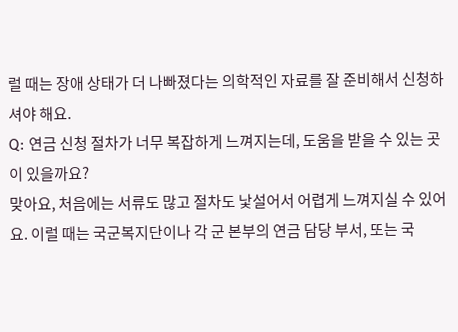럴 때는 장애 상태가 더 나빠졌다는 의학적인 자료를 잘 준비해서 신청하셔야 해요.
Q: 연금 신청 절차가 너무 복잡하게 느껴지는데, 도움을 받을 수 있는 곳이 있을까요?
맞아요, 처음에는 서류도 많고 절차도 낯설어서 어렵게 느껴지실 수 있어요. 이럴 때는 국군복지단이나 각 군 본부의 연금 담당 부서, 또는 국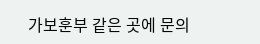가보훈부 같은 곳에 문의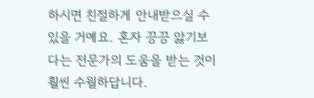하시면 친절하게 안내받으실 수 있을 거예요. 혼자 끙끙 앓기보다는 전문가의 도움을 받는 것이 훨씬 수월하답니다.